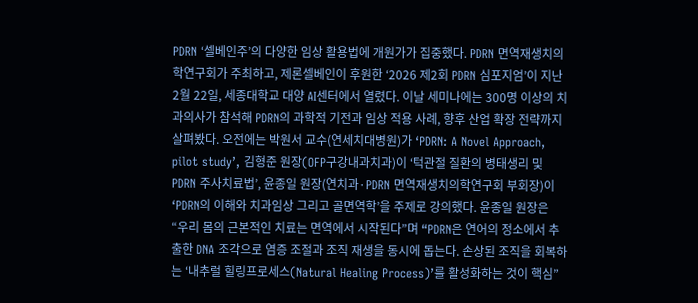PDRN ‘셀베인주’의 다양한 임상 활용법에 개원가가 집중했다. PDRN 면역재생치의학연구회가 주최하고, 제론셀베인이 후원한 ‘2026 제2회 PDRN 심포지엄’이 지난 2월 22일, 세종대학교 대양 AI센터에서 열렸다. 이날 세미나에는 300명 이상의 치과의사가 참석해 PDRN의 과학적 기전과 임상 적용 사례, 향후 산업 확장 전략까지 살펴봤다. 오전에는 박원서 교수(연세치대병원)가 ‘PDRN: A Novel Approach, pilot study’, 김형준 원장(OFP구강내과치과)이 ‘턱관절 질환의 병태생리 및 PDRN 주사치료법’, 윤종일 원장(연치과·PDRN 면역재생치의학연구회 부회장)이 ‘PDRN의 이해와 치과임상 그리고 골면역학’을 주제로 강의했다. 윤종일 원장은 “우리 몸의 근본적인 치료는 면역에서 시작된다”며 “PDRN은 연어의 정소에서 추출한 DNA 조각으로 염증 조절과 조직 재생을 동시에 돕는다. 손상된 조직을 회복하는 ‘내추럴 힐링프로세스(Natural Healing Process)’를 활성화하는 것이 핵심”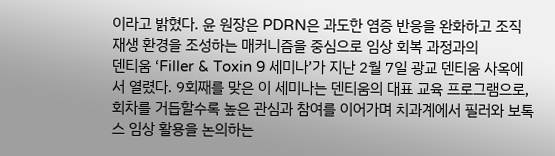이라고 밝혔다. 윤 원장은 PDRN은 과도한 염증 반응을 완화하고 조직 재생 환경을 조성하는 매커니즘을 중심으로 임상 회복 과정과의
덴티움 ‘Filler & Toxin 9 세미나’가 지난 2월 7일 광교 덴티움 사옥에서 열렸다. 9회째를 맞은 이 세미나는 덴티움의 대표 교육 프로그램으로, 회차를 거듭할수록 높은 관심과 참여를 이어가며 치과계에서 필러와 보톡스 임상 활용을 논의하는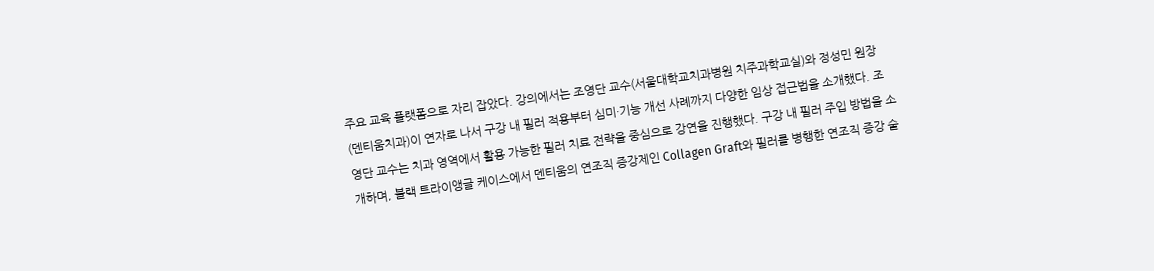주요 교육 플랫폼으로 자리 잡았다. 강의에서는 조영단 교수(서울대학교치과병원 치주과학교실)와 정성민 원장(덴티움치과)이 연자로 나서 구강 내 필러 적용부터 심미·기능 개선 사례까지 다양한 임상 접근법을 소개했다. 조영단 교수는 치과 영역에서 활용 가능한 필러 치료 전략을 중심으로 강연을 진행했다. 구강 내 필러 주입 방법을 소개하며, 블랙 트라이앵글 케이스에서 덴티움의 연조직 증강제인 Collagen Graft와 필러를 병행한 연조직 증강 술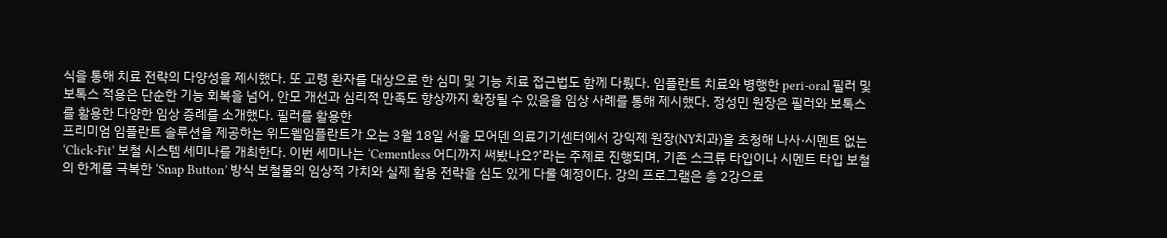식을 통해 치료 전략의 다양성을 제시했다. 또 고령 환자를 대상으로 한 심미 및 기능 치료 접근법도 함께 다뤘다. 임플란트 치료와 병행한 peri-oral 필러 및 보톡스 적용은 단순한 기능 회복을 넘어, 안모 개선과 심리적 만족도 향상까지 확장될 수 있음을 임상 사례를 통해 제시했다. 정성민 원장은 필러와 보톡스를 활용한 다양한 임상 증례를 소개했다. 필러를 활용한
프리미엄 임플란트 솔루션을 제공하는 위드웰임플란트가 오는 3월 18일 서울 모어덴 의료기기센터에서 강익제 원장(NY치과)을 초청해 나사·시멘트 없는 ‘Click-Fit’ 보철 시스템 세미나를 개최한다. 이번 세미나는 ‘Cementless 어디까지 써봤나요?’라는 주제로 진행되며, 기존 스크류 타입이나 시멘트 타입 보철의 한계를 극복한 ‘Snap Button’ 방식 보철물의 임상적 가치와 실제 활용 전략을 심도 있게 다룰 예정이다. 강의 프로그램은 총 2강으로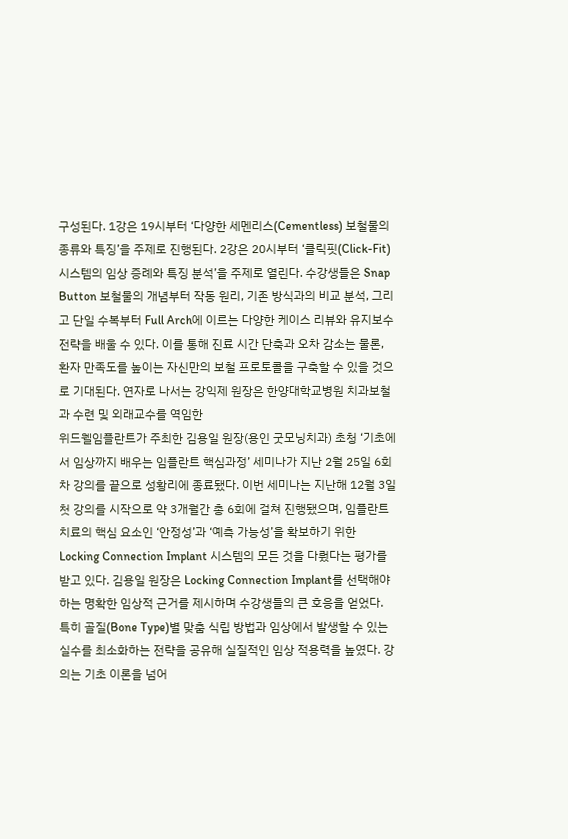구성된다. 1강은 19시부터 ‘다양한 세멘리스(Cementless) 보철물의 종류와 특징’을 주제로 진행된다. 2강은 20시부터 ‘클릭핏(Click-Fit) 시스템의 임상 증례와 특징 분석’을 주제로 열린다. 수강생들은 Snap Button 보철물의 개념부터 작동 원리, 기존 방식과의 비교 분석, 그리고 단일 수복부터 Full Arch에 이르는 다양한 케이스 리뷰와 유지보수 전략을 배울 수 있다. 이를 통해 진료 시간 단축과 오차 감소는 물론, 환자 만족도를 높이는 자신만의 보철 프로토콜을 구축할 수 있을 것으로 기대된다. 연자로 나서는 강익제 원장은 한양대학교병원 치과보철과 수련 및 외래교수를 역임한
위드웰임플란트가 주최한 김용일 원장(용인 굿모닝치과) 초청 ‘기초에서 임상까지 배우는 임플란트 핵심과정’ 세미나가 지난 2월 25일 6회차 강의를 끝으로 성황리에 종료됐다. 이번 세미나는 지난해 12월 3일 첫 강의를 시작으로 약 3개월간 총 6회에 걸쳐 진행됐으며, 임플란트 치료의 핵심 요소인 ‘안정성’과 ‘예측 가능성’을 확보하기 위한 Locking Connection Implant 시스템의 모든 것을 다뤘다는 평가를 받고 있다. 김용일 원장은 Locking Connection Implant를 선택해야 하는 명확한 임상적 근거를 제시하며 수강생들의 큰 호응을 얻었다. 특히 골질(Bone Type)별 맞춤 식립 방법과 임상에서 발생할 수 있는 실수를 최소화하는 전략을 공유해 실질적인 임상 적용력을 높였다. 강의는 기초 이론을 넘어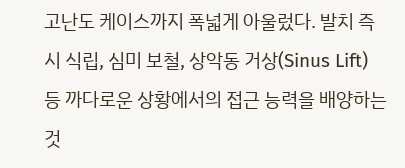고난도 케이스까지 폭넓게 아울렀다. 발치 즉시 식립, 심미 보철, 상악동 거상(Sinus Lift) 등 까다로운 상황에서의 접근 능력을 배양하는 것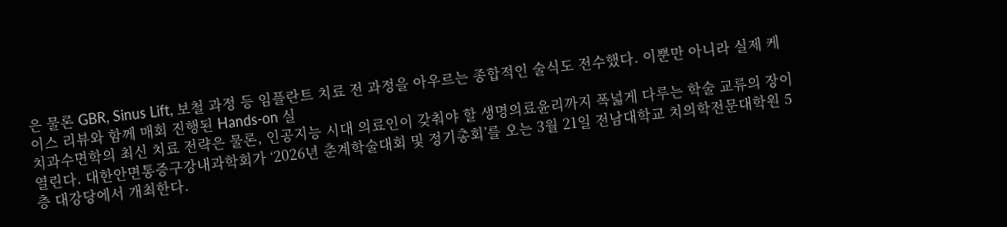은 물론 GBR, Sinus Lift, 보철 과정 등 임플란트 치료 전 과정을 아우르는 종합적인 술식도 전수했다. 이뿐만 아니라 실제 케이스 리뷰와 함께 매회 진행된 Hands-on 실
치과수면학의 최신 치료 전략은 물론, 인공지능 시대 의료인이 갖춰야 할 생명의료윤리까지 폭넓게 다루는 학술 교류의 장이 열린다. 대한안면통증구강내과학회가 ‘2026년 춘계학술대회 및 정기총회’를 오는 3월 21일 전남대학교 치의학전문대학원 5층 대강당에서 개최한다.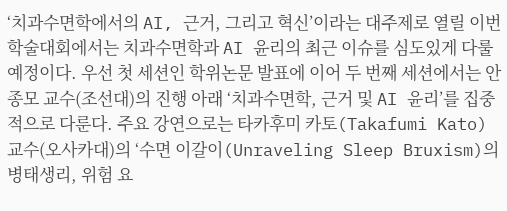‘치과수면학에서의 AI, 근거, 그리고 혁신’이라는 대주제로 열릴 이번 학술대회에서는 치과수면학과 AI 윤리의 최근 이슈를 심도있게 다룰 예정이다. 우선 첫 세션인 학위논문 발표에 이어 두 번째 세션에서는 안종모 교수(조선대)의 진행 아래 ‘치과수면학, 근거 및 AI 윤리’를 집중적으로 다룬다. 주요 강연으로는 타카후미 카토(Takafumi Kato) 교수(오사카대)의 ‘수면 이갈이(Unraveling Sleep Bruxism)의 병태생리, 위험 요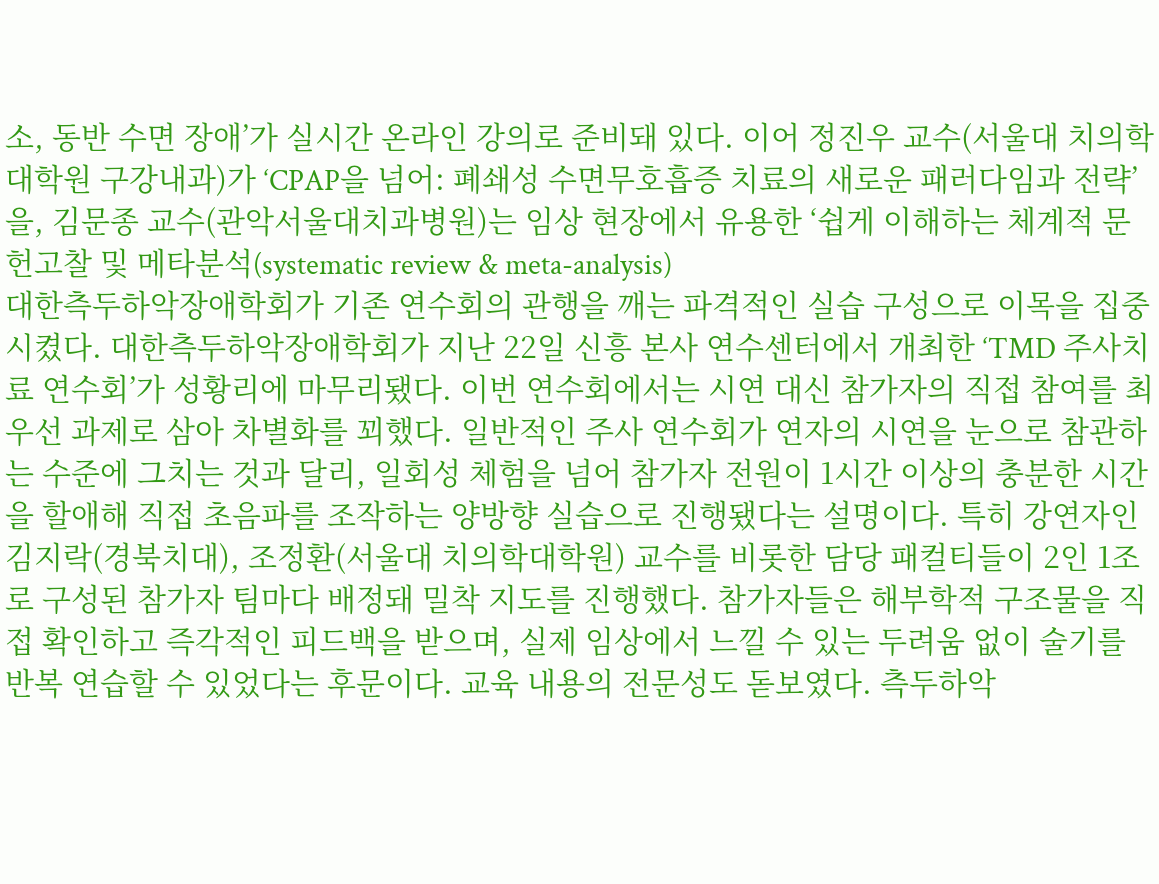소, 동반 수면 장애’가 실시간 온라인 강의로 준비돼 있다. 이어 정진우 교수(서울대 치의학대학원 구강내과)가 ‘CPAP을 넘어: 폐쇄성 수면무호흡증 치료의 새로운 패러다임과 전략’을, 김문종 교수(관악서울대치과병원)는 임상 현장에서 유용한 ‘쉽게 이해하는 체계적 문헌고찰 및 메타분석(systematic review & meta-analysis)
대한측두하악장애학회가 기존 연수회의 관행을 깨는 파격적인 실습 구성으로 이목을 집중시켰다. 대한측두하악장애학회가 지난 22일 신흥 본사 연수센터에서 개최한 ‘TMD 주사치료 연수회’가 성황리에 마무리됐다. 이번 연수회에서는 시연 대신 참가자의 직접 참여를 최우선 과제로 삼아 차별화를 꾀했다. 일반적인 주사 연수회가 연자의 시연을 눈으로 참관하는 수준에 그치는 것과 달리, 일회성 체험을 넘어 참가자 전원이 1시간 이상의 충분한 시간을 할애해 직접 초음파를 조작하는 양방향 실습으로 진행됐다는 설명이다. 특히 강연자인 김지락(경북치대), 조정환(서울대 치의학대학원) 교수를 비롯한 담당 패컬티들이 2인 1조로 구성된 참가자 팀마다 배정돼 밀착 지도를 진행했다. 참가자들은 해부학적 구조물을 직접 확인하고 즉각적인 피드백을 받으며, 실제 임상에서 느낄 수 있는 두려움 없이 술기를 반복 연습할 수 있었다는 후문이다. 교육 내용의 전문성도 돋보였다. 측두하악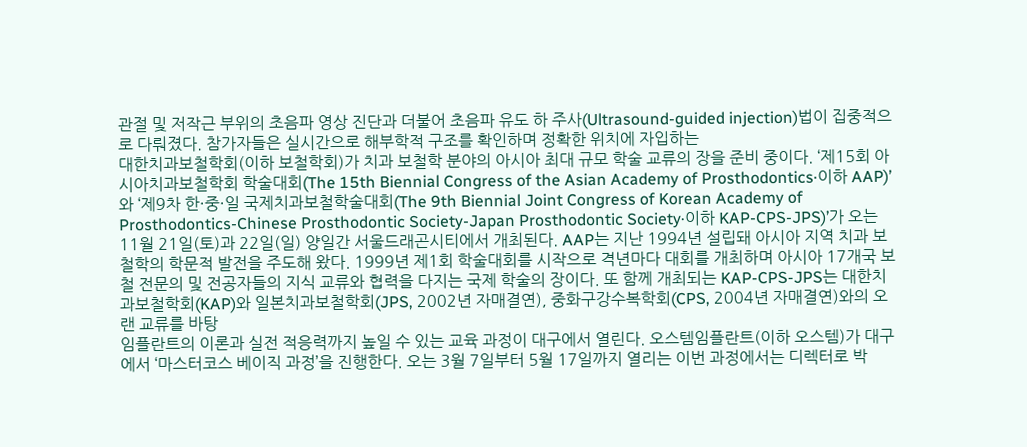관절 및 저작근 부위의 초음파 영상 진단과 더불어 초음파 유도 하 주사(Ultrasound-guided injection)법이 집중적으로 다뤄졌다. 참가자들은 실시간으로 해부학적 구조를 확인하며 정확한 위치에 자입하는
대한치과보철학회(이하 보철학회)가 치과 보철학 분야의 아시아 최대 규모 학술 교류의 장을 준비 중이다. ‘제15회 아시아치과보철학회 학술대회(The 15th Biennial Congress of the Asian Academy of Prosthodontics·이하 AAP)’와 ‘제9차 한·중·일 국제치과보철학술대회(The 9th Biennial Joint Congress of Korean Academy of Prosthodontics-Chinese Prosthodontic Society-Japan Prosthodontic Society·이하 KAP-CPS-JPS)’가 오는 11월 21일(토)과 22일(일) 양일간 서울드래곤시티에서 개최된다. AAP는 지난 1994년 설립돼 아시아 지역 치과 보철학의 학문적 발전을 주도해 왔다. 1999년 제1회 학술대회를 시작으로 격년마다 대회를 개최하며 아시아 17개국 보철 전문의 및 전공자들의 지식 교류와 협력을 다지는 국제 학술의 장이다. 또 함께 개최되는 KAP-CPS-JPS는 대한치과보철학회(KAP)와 일본치과보철학회(JPS, 2002년 자매결연), 중화구강수복학회(CPS, 2004년 자매결연)와의 오랜 교류를 바탕
임플란트의 이론과 실전 적응력까지 높일 수 있는 교육 과정이 대구에서 열린다. 오스템임플란트(이하 오스템)가 대구에서 ‘마스터코스 베이직 과정’을 진행한다. 오는 3월 7일부터 5월 17일까지 열리는 이번 과정에서는 디렉터로 박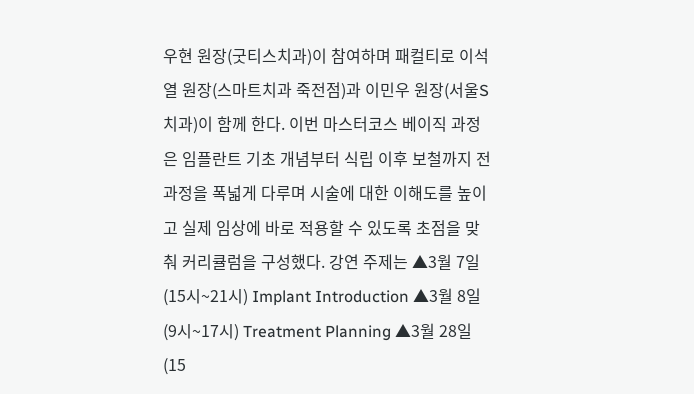우현 원장(굿티스치과)이 참여하며 패컬티로 이석열 원장(스마트치과 죽전점)과 이민우 원장(서울S치과)이 함께 한다. 이번 마스터코스 베이직 과정은 임플란트 기초 개념부터 식립 이후 보철까지 전 과정을 폭넓게 다루며 시술에 대한 이해도를 높이고 실제 임상에 바로 적용할 수 있도록 초점을 맞춰 커리큘럼을 구성했다. 강연 주제는 ▲3월 7일(15시~21시) Implant Introduction ▲3월 8일(9시~17시) Treatment Planning ▲3월 28일(15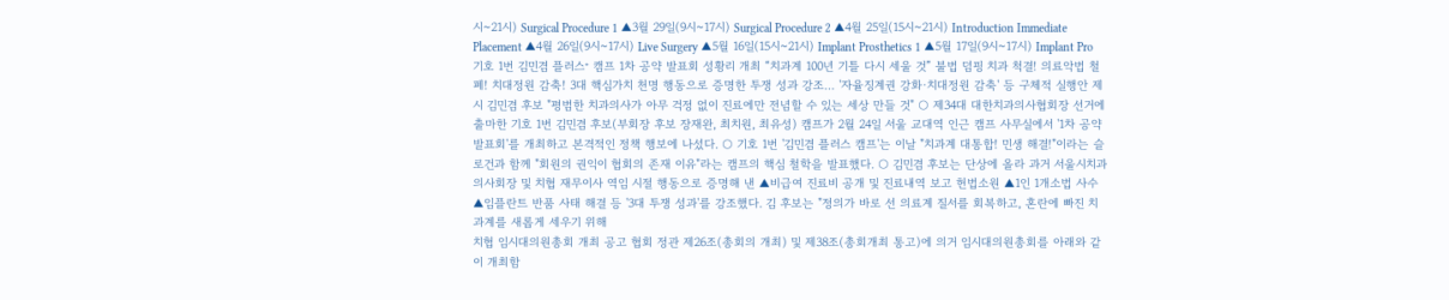시~21시) Surgical Procedure 1 ▲3월 29일(9시~17시) Surgical Procedure 2 ▲4월 25일(15시~21시) Introduction Immediate Placement ▲4월 26일(9시~17시) Live Surgery ▲5월 16일(15시~21시) Implant Prosthetics 1 ▲5월 17일(9시~17시) Implant Pro
기호 1번 김민겸 플러스⁺ 캠프 1차 공약 발표회 성황리 개최 “치과계 100년 기틀 다시 세울 것” 불법 덤핑 치과 척결! 의료악법 철폐! 치대정원 감축! 3대 핵심가치 천명 행동으로 증명한 투쟁 성과 강조… '자율징계권 강화·치대정원 감축' 등 구체적 실행안 제시 김민겸 후보 "평범한 치과의사가 아무 걱정 없이 진료에만 전념할 수 있는 세상 만들 것" ○ 제34대 대한치과의사협회장 선거에 출마한 기호 1번 김민겸 후보(부회장 후보 장재완, 최치원, 최유성) 캠프가 2월 24일 서울 교대역 인근 캠프 사무실에서 '1차 공약발표회'를 개최하고 본격적인 정책 행보에 나섰다. ○ 기호 1번 '김민겸 플러스 캠프'는 이날 "치과계 대통합! 민생 해결!"이라는 슬로건과 함께 "회원의 권익이 협회의 존재 이유"라는 캠프의 핵심 철학을 발표했다. ○ 김민겸 후보는 단상에 올라 과거 서울시치과의사회장 및 치협 재무이사 역임 시절 행동으로 증명해 낸 ▲비급여 진료비 공개 및 진료내역 보고 헌법소원 ▲1인 1개소법 사수 ▲임플란트 반품 사태 해결 등 '3대 투쟁 성과'를 강조했다. 김 후보는 "정의가 바로 선 의료계 질서를 회복하고, 혼란에 빠진 치과계를 새롭게 세우기 위해
치협 임시대의원총회 개최 공고 협회 정관 제26조(총회의 개최) 및 제38조(총회개최 통고)에 의거 임시대의원총회를 아래와 같이 개최함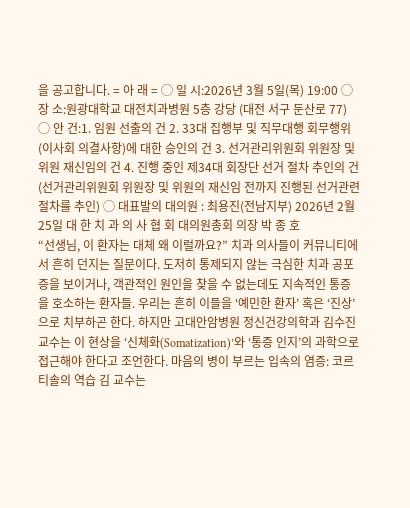을 공고합니다. = 아 래 = ◯ 일 시:2026년 3월 5일(목) 19:00 ◯ 장 소:원광대학교 대전치과병원 5층 강당 (대전 서구 둔산로 77) ◯ 안 건:1. 임원 선출의 건 2. 33대 집행부 및 직무대행 회무행위(이사회 의결사항)에 대한 승인의 건 3. 선거관리위원회 위원장 및 위원 재신임의 건 4. 진행 중인 제34대 회장단 선거 절차 추인의 건 (선거관리위원회 위원장 및 위원의 재신임 전까지 진행된 선거관련 절차를 추인) ◯ 대표발의 대의원 : 최용진(전남지부) 2026년 2월 25일 대 한 치 과 의 사 협 회 대의원총회 의장 박 종 호
“선생님, 이 환자는 대체 왜 이럴까요?” 치과 의사들이 커뮤니티에서 흔히 던지는 질문이다. 도저히 통제되지 않는 극심한 치과 공포증을 보이거나, 객관적인 원인을 찾을 수 없는데도 지속적인 통증을 호소하는 환자들. 우리는 흔히 이들을 ‘예민한 환자’ 혹은 ‘진상’으로 치부하곤 한다. 하지만 고대안암병원 정신건강의학과 김수진 교수는 이 현상을 ‘신체화(Somatization)’와 ‘통증 인지’의 과학으로 접근해야 한다고 조언한다. 마음의 병이 부르는 입속의 염증: 코르티솔의 역습 김 교수는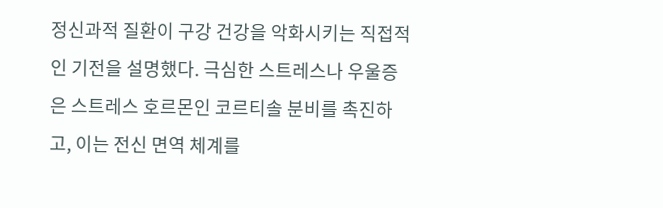정신과적 질환이 구강 건강을 악화시키는 직접적인 기전을 설명했다. 극심한 스트레스나 우울증은 스트레스 호르몬인 코르티솔 분비를 촉진하고, 이는 전신 면역 체계를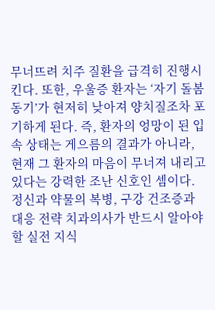무너뜨려 치주 질환을 급격히 진행시킨다. 또한, 우울증 환자는 ‘자기 돌봄 동기’가 현저히 낮아져 양치질조차 포기하게 된다. 즉, 환자의 엉망이 된 입속 상태는 게으름의 결과가 아니라, 현재 그 환자의 마음이 무너져 내리고 있다는 강력한 조난 신호인 셈이다. 정신과 약물의 복병, 구강 건조증과 대응 전략 치과의사가 반드시 알아야 할 실전 지식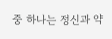중 하나는 정신과 약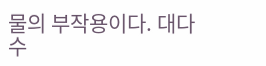물의 부작용이다. 대다수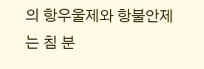의 항우울제와 항불안제는 침 분